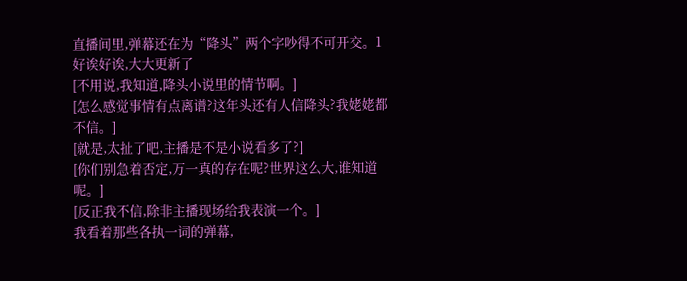直播间里,弹幕还在为“降头”两个字吵得不可开交。1
好诶好诶,大大更新了
[不用说,我知道,降头小说里的情节啊。]
[怎么感觉事情有点离谱?这年头还有人信降头?我姥姥都不信。]
[就是,太扯了吧,主播是不是小说看多了?]
[你们别急着否定,万一真的存在呢?世界这么大,谁知道呢。]
[反正我不信,除非主播现场给我表演一个。]
我看着那些各执一词的弹幕,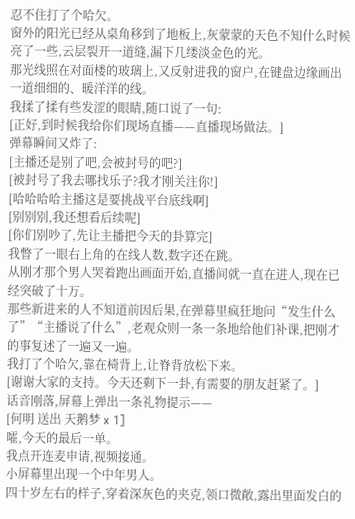忍不住打了个哈欠。
窗外的阳光已经从桌角移到了地板上,灰蒙蒙的天色不知什么时候亮了一些,云层裂开一道缝,漏下几缕淡金色的光。
那光线照在对面楼的玻璃上,又反射进我的窗户,在键盘边缘画出一道细细的、暖洋洋的线。
我揉了揉有些发涩的眼睛,随口说了一句:
[正好,到时候我给你们现场直播——直播现场做法。]
弹幕瞬间又炸了:
[主播还是别了吧,会被封号的吧?]
[被封号了我去哪找乐子?我才刚关注你!]
[哈哈哈哈主播这是要挑战平台底线啊]
[别别别,我还想看后续呢]
[你们别吵了,先让主播把今天的卦算完]
我瞥了一眼右上角的在线人数,数字还在跳。
从刚才那个男人哭着跑出画面开始,直播间就一直在进人,现在已经突破了十万。
那些新进来的人不知道前因后果,在弹幕里疯狂地问“发生什么了”“主播说了什么”,老观众则一条一条地给他们补课,把刚才的事复述了一遍又一遍。
我打了个哈欠,靠在椅背上,让脊背放松下来。
[谢谢大家的支持。今天还剩下一卦,有需要的朋友赶紧了。]
话音刚落,屏幕上弹出一条礼物提示——
[何明 送出 天鹅梦 x 1]
嚯,今天的最后一单。
我点开连麦申请,视频接通。
小屏幕里出现一个中年男人。
四十岁左右的样子,穿着深灰色的夹克,领口微敞,露出里面发白的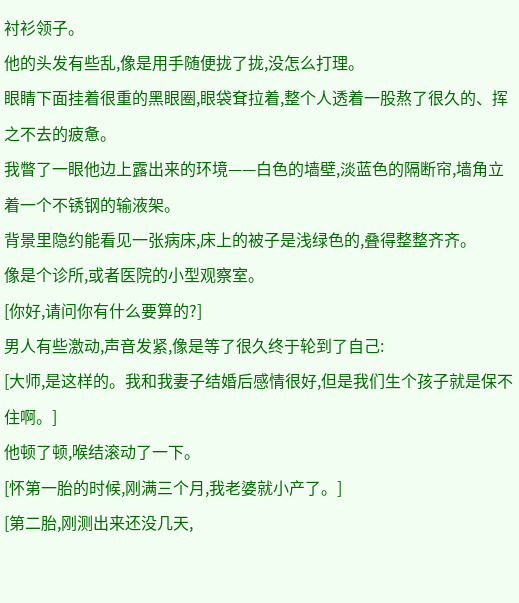衬衫领子。
他的头发有些乱,像是用手随便拢了拢,没怎么打理。
眼睛下面挂着很重的黑眼圈,眼袋耷拉着,整个人透着一股熬了很久的、挥之不去的疲惫。
我瞥了一眼他边上露出来的环境——白色的墙壁,淡蓝色的隔断帘,墙角立着一个不锈钢的输液架。
背景里隐约能看见一张病床,床上的被子是浅绿色的,叠得整整齐齐。
像是个诊所,或者医院的小型观察室。
[你好,请问你有什么要算的?]
男人有些激动,声音发紧,像是等了很久终于轮到了自己:
[大师,是这样的。我和我妻子结婚后感情很好,但是我们生个孩子就是保不住啊。]
他顿了顿,喉结滚动了一下。
[怀第一胎的时候,刚满三个月,我老婆就小产了。]
[第二胎,刚测出来还没几天,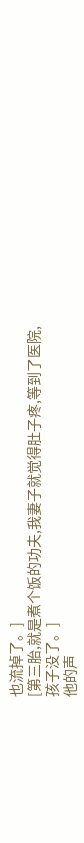也流掉了。]
[第三胎,就是煮个饭的功夫,我妻子就觉得肚子疼,等到了医院,孩子没了。]
他的声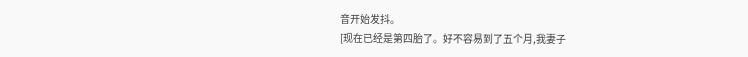音开始发抖。
[现在已经是第四胎了。好不容易到了五个月,我妻子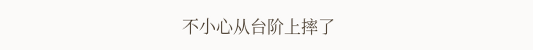不小心从台阶上摔了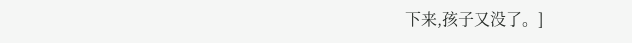下来,孩子又没了。]